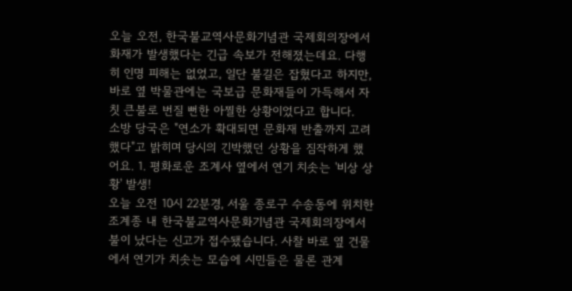오늘 오전, 한국불교역사문화기념관 국제회의장에서 화재가 발생했다는 긴급 속보가 전해졌는데요. 다행히 인명 피해는 없었고, 일단 불길은 잡혔다고 하지만, 바로 옆 박물관에는 국보급 문화재들이 가득해서 자칫 큰불로 번질 뻔한 아찔한 상황이었다고 합니다.
소방 당국은 "연소가 확대되면 문화재 반출까지 고려했다"고 밝히며 당시의 긴박했던 상황을 짐작하게 했어요. 1. 평화로운 조계사 옆에서 연기 치솟는 '비상 상황' 발생!
오늘 오전 10시 22분경, 서울 종로구 수송동에 위치한 조계종 내 한국불교역사문화기념관 국제회의장에서 불이 났다는 신고가 접수됐습니다. 사찰 바로 옆 건물에서 연기가 치솟는 모습에 시민들은 물론 관계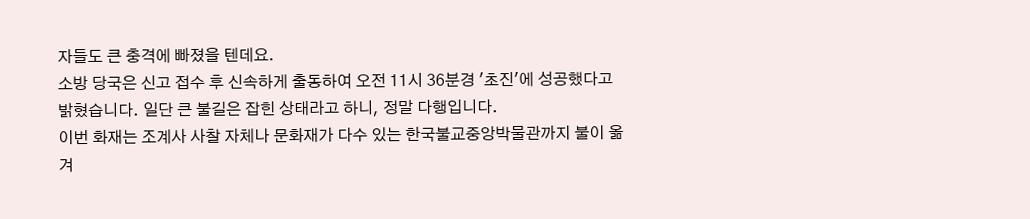자들도 큰 충격에 빠졌을 텐데요.
소방 당국은 신고 접수 후 신속하게 출동하여 오전 11시 36분경 '초진'에 성공했다고 밝혔습니다. 일단 큰 불길은 잡힌 상태라고 하니, 정말 다행입니다.
이번 화재는 조계사 사찰 자체나 문화재가 다수 있는 한국불교중앙박물관까지 불이 옮겨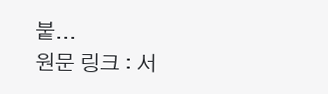붙...
원문 링크 : 서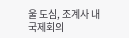울 도심, 조계사 내 국제회의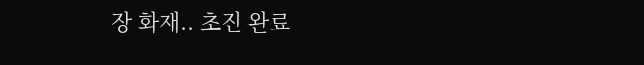장 화재.. 초진 완료